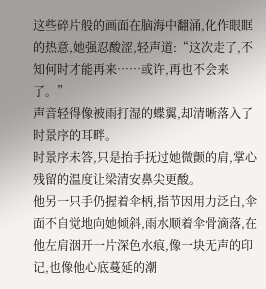这些碎片般的画面在脑海中翻涌,化作眼眶的热意,她强忍酸涩,轻声道:“这次走了,不知何时才能再来……或许,再也不会来了。”
声音轻得像被雨打湿的蝶翼,却清晰落入了时景序的耳畔。
时景序未答,只是抬手抚过她微颤的肩,掌心残留的温度让梁清安鼻尖更酸。
他另一只手仍握着伞柄,指节因用力泛白,伞面不自觉地向她倾斜,雨水顺着伞骨滴落,在他左肩洇开一片深色水痕,像一块无声的印记,也像他心底蔓延的潮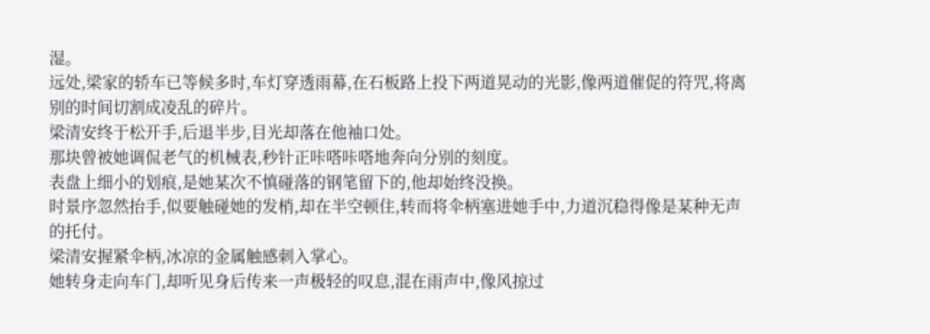湿。
远处,梁家的轿车已等候多时,车灯穿透雨幕,在石板路上投下两道晃动的光影,像两道催促的符咒,将离别的时间切割成凌乱的碎片。
梁清安终于松开手,后退半步,目光却落在他袖口处。
那块曾被她调侃老气的机械表,秒针正咔嗒咔嗒地奔向分别的刻度。
表盘上细小的划痕,是她某次不慎碰落的钢笔留下的,他却始终没换。
时景序忽然抬手,似要触碰她的发梢,却在半空顿住,转而将伞柄塞进她手中,力道沉稳得像是某种无声的托付。
梁清安握紧伞柄,冰凉的金属触感刺入掌心。
她转身走向车门,却听见身后传来一声极轻的叹息,混在雨声中,像风掠过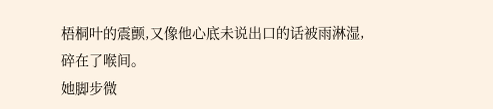梧桐叶的震颤,又像他心底未说出口的话被雨淋湿,碎在了喉间。
她脚步微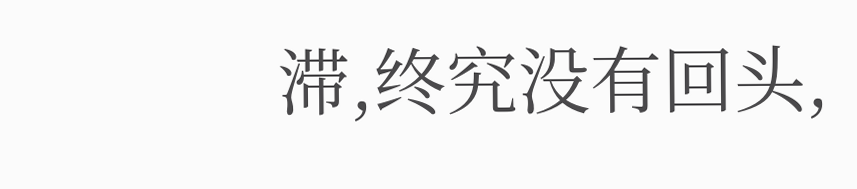滞,终究没有回头,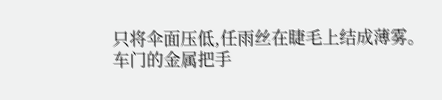只将伞面压低,任雨丝在睫毛上结成薄雾。
车门的金属把手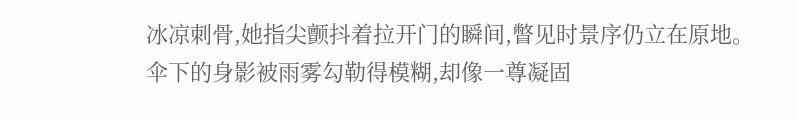冰凉刺骨,她指尖颤抖着拉开门的瞬间,瞥见时景序仍立在原地。
伞下的身影被雨雾勾勒得模糊,却像一尊凝固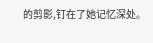的剪影,钉在了她记忆深处。